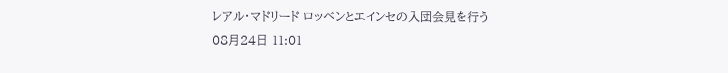レアル・マドリード ロッベンとエインセの入団会見を行う
08月24日 11:01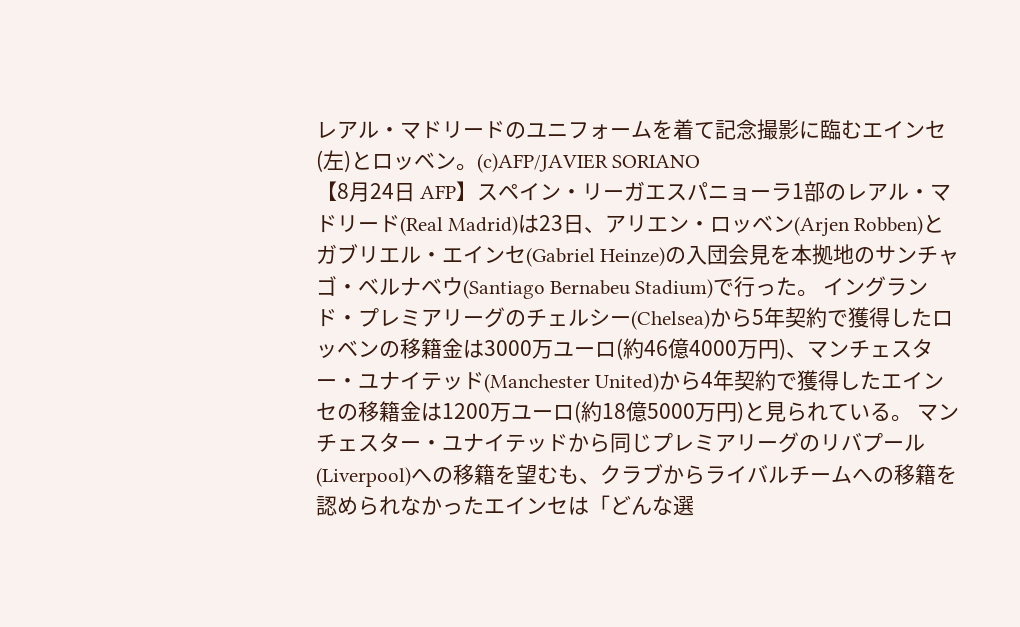レアル・マドリードのユニフォームを着て記念撮影に臨むエインセ(左)とロッベン。(c)AFP/JAVIER SORIANO
【8月24日 AFP】スペイン・リーガエスパニョーラ1部のレアル・マドリード(Real Madrid)は23日、アリエン・ロッベン(Arjen Robben)とガブリエル・エインセ(Gabriel Heinze)の入団会見を本拠地のサンチャゴ・ベルナベウ(Santiago Bernabeu Stadium)で行った。 イングランド・プレミアリーグのチェルシー(Chelsea)から5年契約で獲得したロッベンの移籍金は3000万ユーロ(約46億4000万円)、マンチェスター・ユナイテッド(Manchester United)から4年契約で獲得したエインセの移籍金は1200万ユーロ(約18億5000万円)と見られている。 マンチェスター・ユナイテッドから同じプレミアリーグのリバプール(Liverpool)への移籍を望むも、クラブからライバルチームへの移籍を認められなかったエインセは「どんな選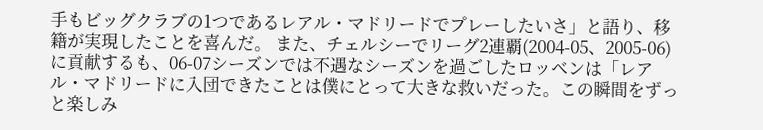手もビッグクラブの1つであるレアル・マドリードでプレーしたいさ」と語り、移籍が実現したことを喜んだ。 また、チェルシーでリーグ2連覇(2004-05、2005-06)に貢献するも、06-07シーズンでは不遇なシーズンを過ごしたロッベンは「レアル・マドリードに入団できたことは僕にとって大きな救いだった。この瞬間をずっと楽しみ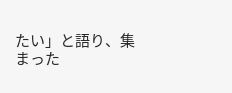たい」と語り、集まった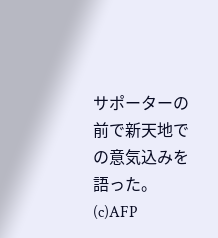サポーターの前で新天地での意気込みを語った。 (c)AFP